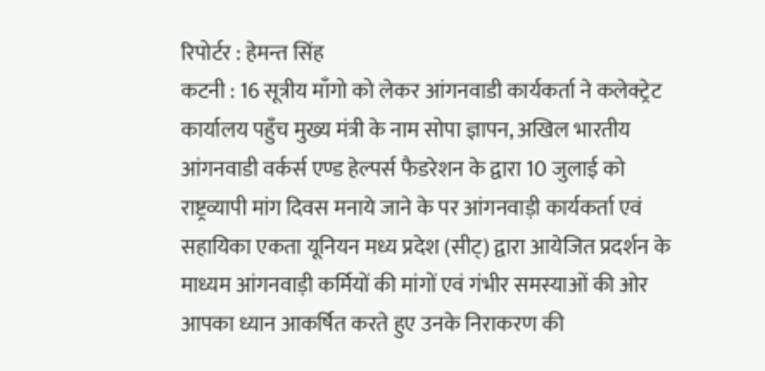रिपोर्टर : हेमन्त सिंह
कटनी : 16 सूत्रीय माँगो को लेकर आंगनवाडी कार्यकर्ता ने कलेक्ट्रेट कार्यालय पहुँच मुख्य मंत्री के नाम सोपा ज्ञापन, अखिल भारतीय आंगनवाडी वर्कर्स एण्ड हेल्पर्स फैडरेशन के द्वारा 10 जुलाई को राष्ट्रव्यापी मांग दिवस मनाये जाने के पर आंगनवाड़ी कार्यकर्ता एवं सहायिका एकता यूनियन मध्य प्रदेश (सीट्) द्वारा आयेजित प्रदर्शन के माध्यम आंगनवाड़ी कर्मियों की मांगों एवं गंभीर समस्याओं की ओर आपका ध्यान आकर्षित करते हुए उनके निराकरण की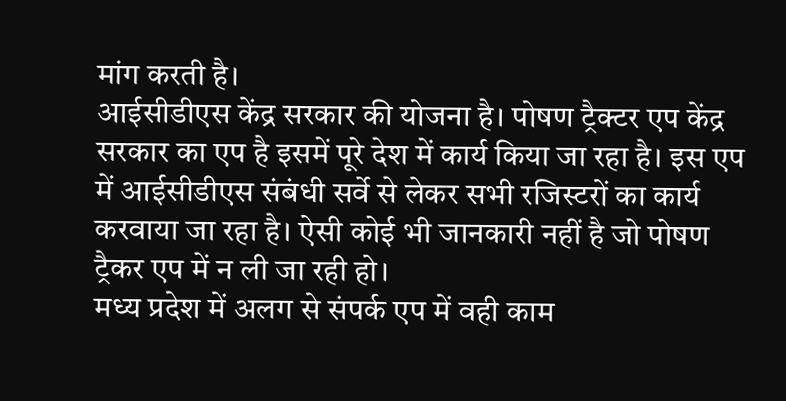मांग करती है।
आईसीडीएस केंद्र सरकार की योजना है। पोषण ट्रैक्टर एप केंद्र सरकार का एप है इसमें पूरे देश में कार्य किया जा रहा है। इस एप में आईसीडीएस संबंधी सर्वे से लेकर सभी रजिस्टरों का कार्य करवाया जा रहा है। ऐसी कोई भी जानकारी नहीं है जो पोषण ट्रैकर एप में न ली जा रही हो।
मध्य प्रदेश में अलग से संपर्क एप में वही काम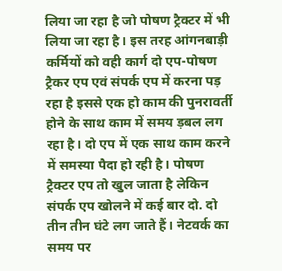लिया जा रहा है जो पोषण ट्रैक्टर में भी लिया जा रहा है। इस तरह आंगनबाड़ी कर्मियों को वही कार्ग दो एप-पोषण ट्रैकर एप एवं संपर्क एप में करना पड़ रहा है इससे एक हो काम की पुनरावर्ती होने के साथ काम में समय ड़बल लग रहा है। दो एप में एक साथ काम करने में समस्या पैदा हो रही है। पोषण ट्रैक्टर एप तो खुल जाता है लेकिन संपर्क एप खोलने में कई बार दो. दो तीन तीन घंटे लग जाते हैं। नेटवर्क का समय पर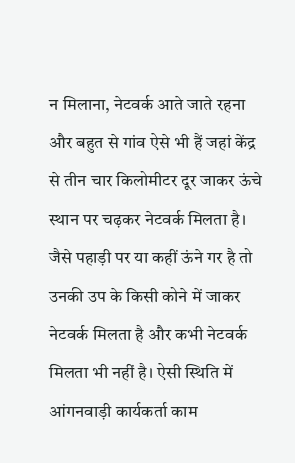न मिलाना, नेटवर्क आते जाते रहना और बहुत से गांव ऐसे भी हैं जहां केंद्र से तीन चार किलोमीटर दूर जाकर ऊंचे स्थान पर चढ़कर नेटवर्क मिलता है। जैसे पहाड़ी पर या कहीं ऊंने गर है तो उनकी उप के किसी कोने में जाकर नेटवर्क मिलता है और कभी नेटवर्क मिलता भी नहीं है। ऐसी स्थिति में आंगनवाड़ी कार्यकर्ता काम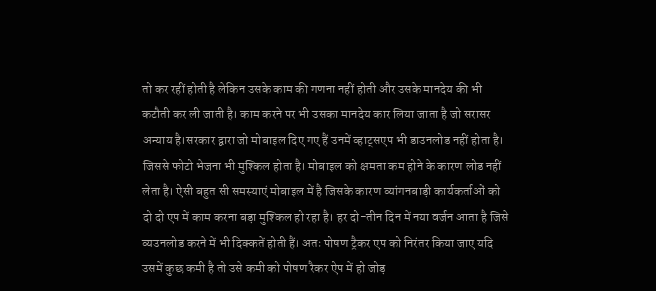तो कर रहीं होती है लेकिन उसके काम की गणना नहीं होती और उसके मानदेय की भी कटौती कर ली जाती है। काम करने पर भी उसका मानदेय कार लिया जाता है जो सरासर अन्याय है।सरकार द्वारा जो मोबाइल दिए गए हैं उनमें व्हाट्सएप भी डाउनलोड नहीं होता है। जिससे फोटो भेजना भी मुश्किल होता है। मोबाइल को क्षमता कम होने के कारण लोड नहीं लेता है। ऐसी बहुत सी समस्याएं मोबाइल में है जिसके कारण व्यांगनबाड़ी कार्यकर्ताओं को दो दो एप में काम करना बड़ा मुश्किल हो रहा है। हर दो-तीन दिन में नया वर्जन आता है जिसे व्यउनलोड करने में भी दिक्कतें होती हैं। अतः पोषण ट्रैकर एप को निरंतर किया जाए यदि उसमें कुछ कमी है तो उसे कमी को पोषण रैकर ऐप में हो जोड़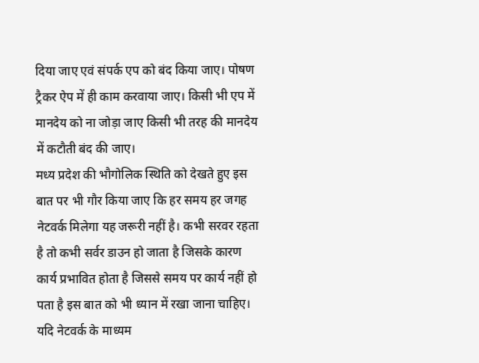दिया जाए एवं संपर्क एप को बंद किया जाए। पोषण ट्रैकर ऐप में ही काम करवाया जाए। किसी भी एप में मानदेय को ना जोड़ा जाए किसी भी तरह की मानदेय में कटौती बंद की जाए।
मध्य प्रदेश की भौगोलिक स्थिति को देखते हुए इस बात पर भी गौर किया जाए कि हर समय हर जगह नेटवर्क मिलेगा यह जरूरी नहीं है। कभी सरवर रहता है तो कभी सर्वर डाउन हो जाता है जिसके कारण कार्य प्रभावित होता है जिससे समय पर कार्य नहीं हो पता है इस बात को भी ध्यान में रखा जाना चाहिए। यदि नेटवर्क के माध्यम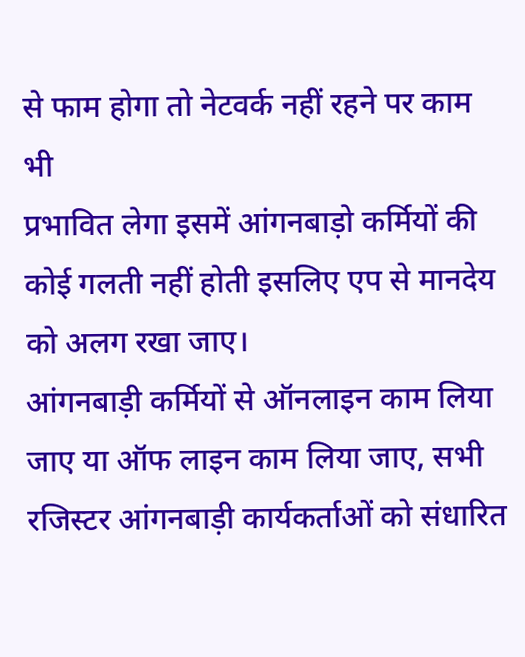से फाम होगा तो नेटवर्क नहीं रहने पर काम भी
प्रभावित लेगा इसमें आंगनबाड़ो कर्मियों की कोई गलती नहीं होती इसलिए एप से मानदेय को अलग रखा जाए।
आंगनबाड़ी कर्मियों से ऑनलाइन काम लिया जाए या ऑफ लाइन काम लिया जाए, सभी रजिस्टर आंगनबाड़ी कार्यकर्ताओं को संधारित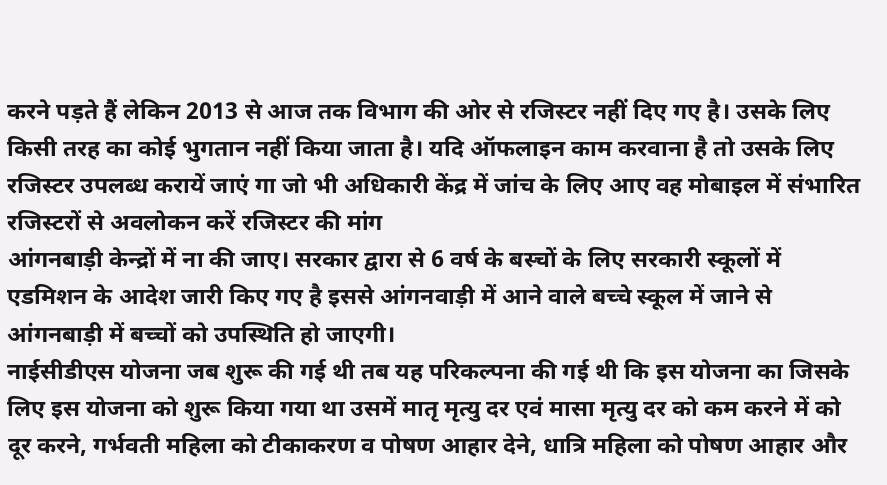करने पड़ते हैं लेकिन 2013 से आज तक विभाग की ओर से रजिस्टर नहीं दिए गए है। उसके लिए किसी तरह का कोई भुगतान नहीं किया जाता है। यदि ऑफलाइन काम करवाना है तो उसके लिए रजिस्टर उपलब्ध करायें जाएं गा जो भी अधिकारी केंद्र में जांच के लिए आए वह मोबाइल में संभारित रजिस्टरों से अवलोकन करें रजिस्टर की मांग
आंगनबाड़ी केन्द्रों में ना की जाए। सरकार द्वारा से 6 वर्ष के बस्चों के लिए सरकारी स्कूलों में एडमिशन के आदेश जारी किए गए है इससे आंगनवाड़ी में आने वाले बच्चे स्कूल में जाने से आंगनबाड़ी में बच्चों को उपस्थिति हो जाएगी।
नाईसीडीएस योजना जब शुरू की गई थी तब यह परिकल्पना की गई थी कि इस योजना का जिसके लिए इस योजना को शुरू किया गया था उसमें मातृ मृत्यु दर एवं मासा मृत्यु दर को कम करने में को दूर करने, गर्भवती महिला को टीकाकरण व पोषण आहार देने, धात्रि महिला को पोषण आहार और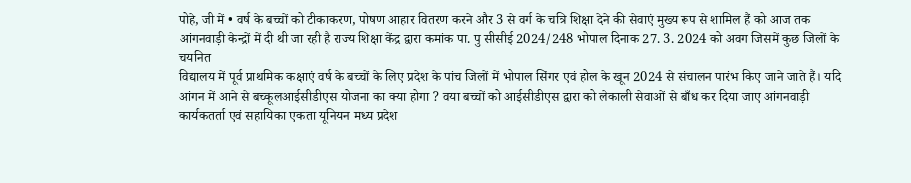पोहे, जी में • वर्ष के बच्चों को टीकाकरण, पोषण आहार वितरण करने और 3 से वर्ग के चत्रि शिक्षा देने की सेवाएं मुख्य रूप से शामिल हैं को आज तक आंगनवाड़ी केन्द्रों में दी थी जा रही है राज्य शिक्षा केंद्र द्वारा कमांक पा. पु सीसीई 2024/248 भोपाल दिनाक 27. 3. 2024 को अवग जिसमें कुछ जिलों के चयनित
विद्यालय में पूर्व प्राथमिक कक्षाएं वर्ष के बच्चों के लिए प्रदेश के पांच जिलों में भोपाल सिंगर एवं होल के खून 2024 से संचालन पारंभ किए जाने जाते हैं। यदि आंगन में आने से बच्कूलआईसीडीएस योजना का क्या होगा ? वया बच्चों को आईसीडीएस द्वारा को लेकाली सेवाओं से बाँध कर दिया जाए आंगनवाड़ी कार्यकतर्ता एवं सहायिका एकता यूनियन मध्य प्रदेश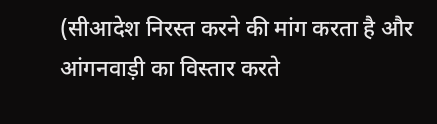(सीआदेश निरस्त करने की मांग करता है और आंगनवाड़ी का विस्तार करते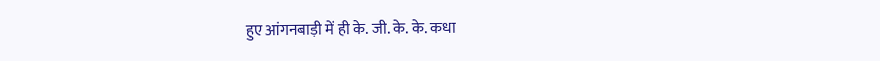हुए आंगनबाड़ी में ही के. जी. के. के. कधा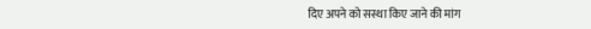दिए अपने को सस्था किए जाने की मांग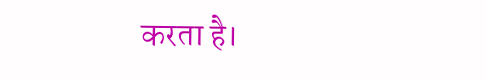करता है।